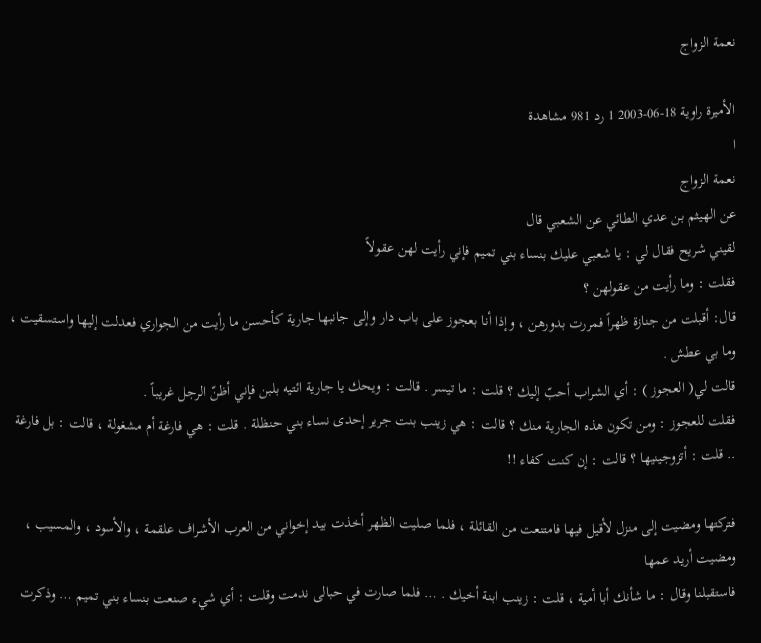نعمة الزواج

الأميرة راوية 18-06-2003 1 رد 981 مشاهدة
ا
نعمة الزواج
عن الهيثم بن عدي الطائي عن الشعبي قال
لقيني شريح فقال لي : يا شعبي عليك بنساء بني تميم فإني رأيت لهن عقولاً
فقلت : وما رأيت من عقولهن ؟
قال: أقبلت من جنازة ظهراً فمررت بدورهن ، وإذا أنا بعجوز على باب دار وإلى جانبها جارية كأحسن ما رأيت من الجواري فعدلت إليها واستسقيت ، وما بي عطش .
قالت لي( العجوز ) : أي الشراب أحبّ إليك ؟ قلت : ما تيسر . قالت : ويحك يا جارية ائتيه بلبن فإني أظنّ الرجل غريباً .
فقلت للعجوز : ومن تكون هذه الجارية منك ؟ قالت : هي زينب بنت جرير إحدى نساء بني حنظلة . قلت : هي فارغة أم مشغولة ، قالت : بل فارغة .. قلت : أتزوجينيها ؟ قالت : إن كنت كفاء !!

فتركتها ومضيت إلى منزل لأقيل فيها فامتنعت من القائلة ، فلما صليت الظهر أخذت بيد إخواني من العرب الأشراف علقمة ، والأسود ، والمسيب ، ومضيت أريد عمها
فاستقبلنا وقال : ما شأنك أبا أمية ، قلت : زينب ابنة أخيك . … فلما صارت في حبالى ندمت وقلت : أي شيء صنعت بنساء بني تميم … وذكرت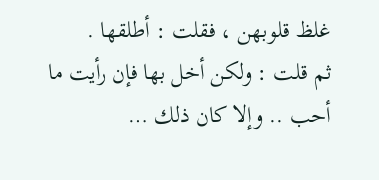غلظ قلوبهن ، فقلت : أطلقها .
ثم قلت : ولكن أخل بها فإن رأيت ما أحب .. وإلا كان ذلك …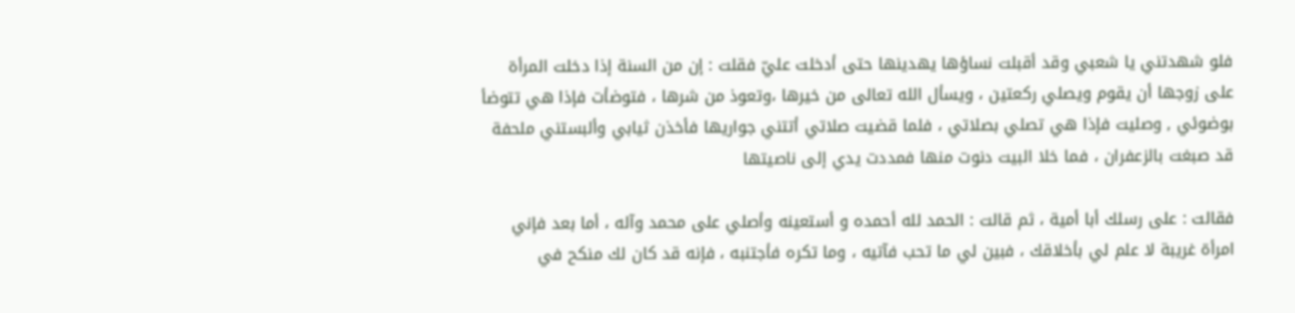فلو شهدتني يا شعبي وقد أقبلت نساؤها يهدينها حتى أدخلت عليّ فقلت : إن من السنة إذا دخلت المرأة على زوجها أن يقوم ويصلي ركعتين ، ويسأل الله تعالى من خيرها ،وتعوذ من شرها ، فتوضأت فإذا هي تتوضأ بوضوئي , وصليت فإذا هي تصلي بصلاتي ، فلما قضيت صلاتي أتتني جواريها فأخذن ثيابي وألبستني ملحفة قد صبغت بالزعفران ، فما خلا البيت دنوت منها فمددت يدي إلى ناصيتها

فقالت : على رسلك أبا أمية ، ثم قالت : الحمد لله أحمده و أستعينه وأصلي على محمد وآله ، أما بعد فإني امرأة غريبة لا علم لي بأخلاقك ، فبين لي ما تحب فآتيه ، وما تكره فأجتنبه ، فإنه قد كان لك منكح في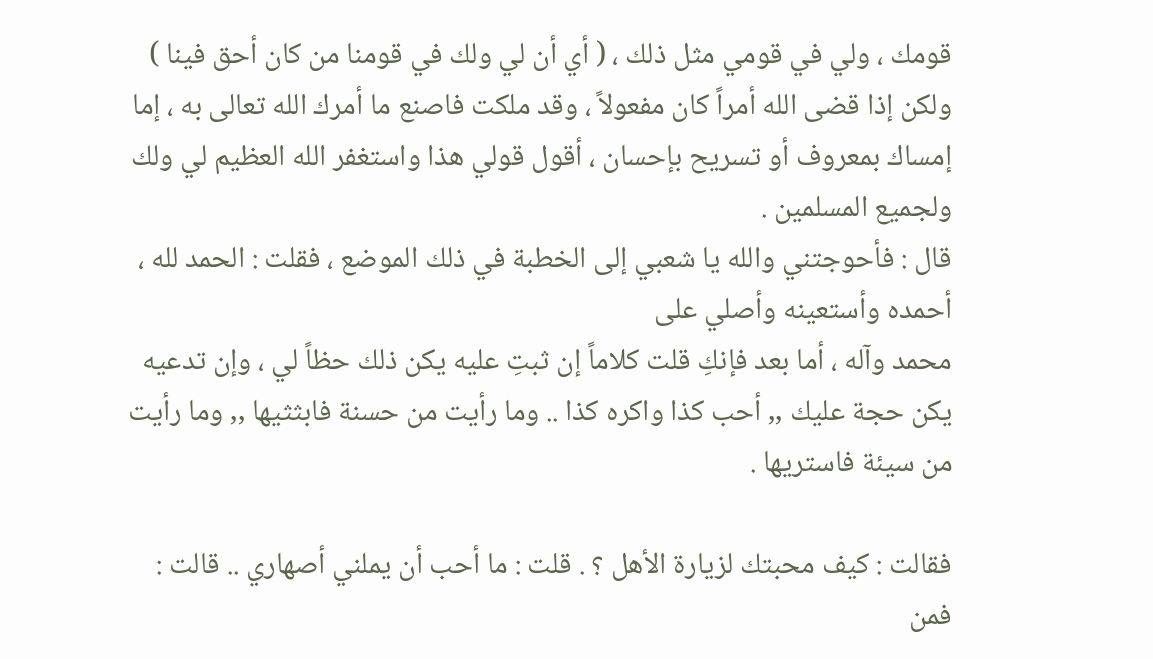قومك ، ولي في قومي مثل ذلك ، ( أي أن لي ولك في قومنا من كان أحق فينا ) ولكن إذا قضى الله أمراً كان مفعولاً ، وقد ملكت فاصنع ما أمرك الله تعالى به ، إما إمساك بمعروف أو تسريح بإحسان ، أقول قولي هذا واستغفر الله العظيم لي ولك ولجميع المسلمين .
قال : فأحوجتني والله يا شعبي إلى الخطبة في ذلك الموضع ، فقلت : الحمد لله ، أحمده وأستعينه وأصلي على
محمد وآله ، أما بعد فإنكِ قلت كلاماً إن ثبتِ عليه يكن ذلك حظاً لي ، وإن تدعيه يكن حجة عليك ,, أحب كذا واكره كذا .. وما رأيت من حسنة فابثثيها ,, وما رأيت من سيئة فاستريها .

فقالت : كيف محبتك لزيارة الأهل ؟ . قلت : ما أحب أن يملني أصهاري .. قالت : فمن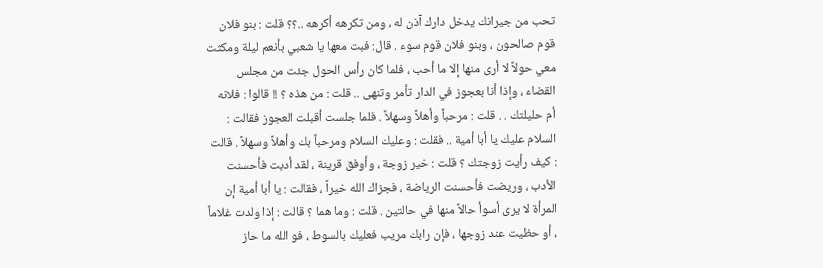تحب من جيرانك يدخل دارك آذن له ، ومن تكرهه أكرهه ..؟؟ قلت : بنو فلان قوم صالحون ، وبنو فلان قوم سوء . قال: فبت معها يا شعبي بأنعم ليلة ومكثت معي حولاً لا أرى منها إلا ما أحب ، فلما كان رأس الحول جئت من مجلس القضاء ، وإذا أنا بعجوز في الدار تأمر وتنهى .. قلت : من هذه ؟ !! قالوا : فلانه أم حليلتك . . قلت : مرحباً وأهلاً وسهلاً . فلما جلست أقبلت العجوز فقالت : السلام عليك يا أبا أمية .. فقلت : وعليك السلام ومرحباً بك وأهلاً وسهلاً . قالت : كيف رأيت زوجتك ؟ قلت : خير زوجة ، وأوفق قرينة ، لقد أدبت فأحسنت الأدب ، وريضت فأحسنت الرياضة ، فجزاك الله خيراً ، فقالت : يا أبا أمية إن المرأة لا يرى أسوأ حالاً منها في حالتين . قلت : وما هما ؟ قالت : إذا ولدت غلاماً ، أو حظيت عند زوجها ، فإن رابك مريب فعليك بالسوط ، فو الله ما حاز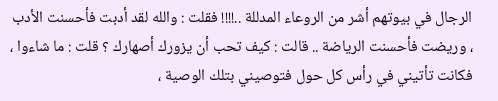الرجال في بيوتهم أشر من الروعاء المدللة ..!!!! فقلت : والله لقد أدبت فأحسنت الأدب ، وريضت فأحسنت الرياضة .. قالت : كيف تحب أن يزورك أصهارك ؟ قلت : ما شاءوا ، فكانت تأتيني في رأس كل حول فتوصيني بتلك الوصية ،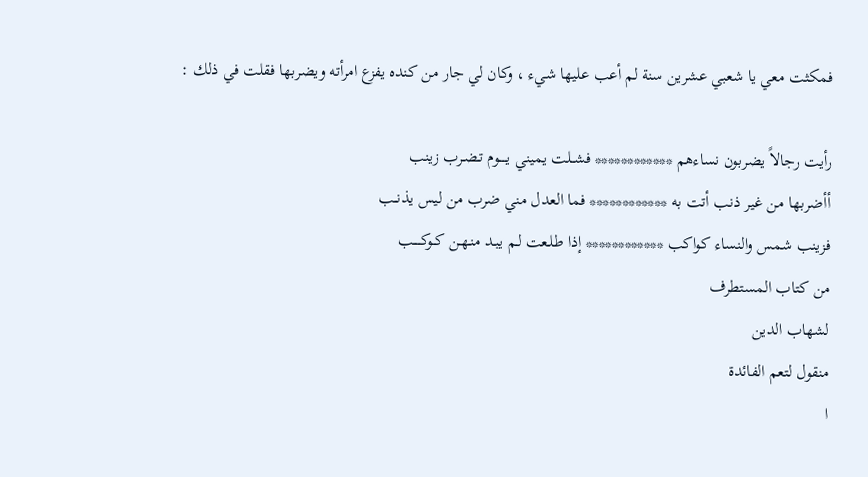فمكثت معي يا شعبي عشرين سنة لم أعب عليها شيء ، وكان لي جار من كنده يفزع امرأته ويضربها فقلت في ذلك :

رأيت رجالاً يضربون نساءهم ************ فشــلت يميني يـــــوم تـضـرب زينب
أأضربها من غير ذنب أتت به ************ فما العدل مني ضرب من ليس يذنــب
فزينب شمس والنساء كواكب ************ إذا طلـعت لـم يبـد منـهـن كــوكـــــب
من كتاب المستطرف
لشهاب الدين
منقول لتعم الفائدة
ا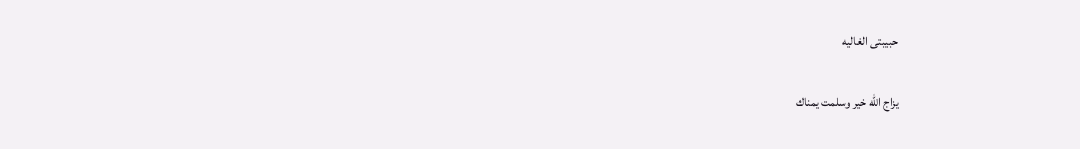حبيبتى الغاليه

يزاج الله خير وسلمت يمناك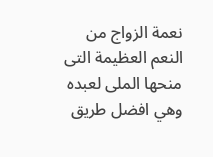نعمة الزواج من النعم العظيمة التى منحها الملى لعبده وهي افضل طريق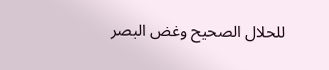للحلال الصحيح وغض البصر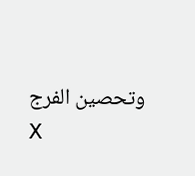وتحصين الفرج
X